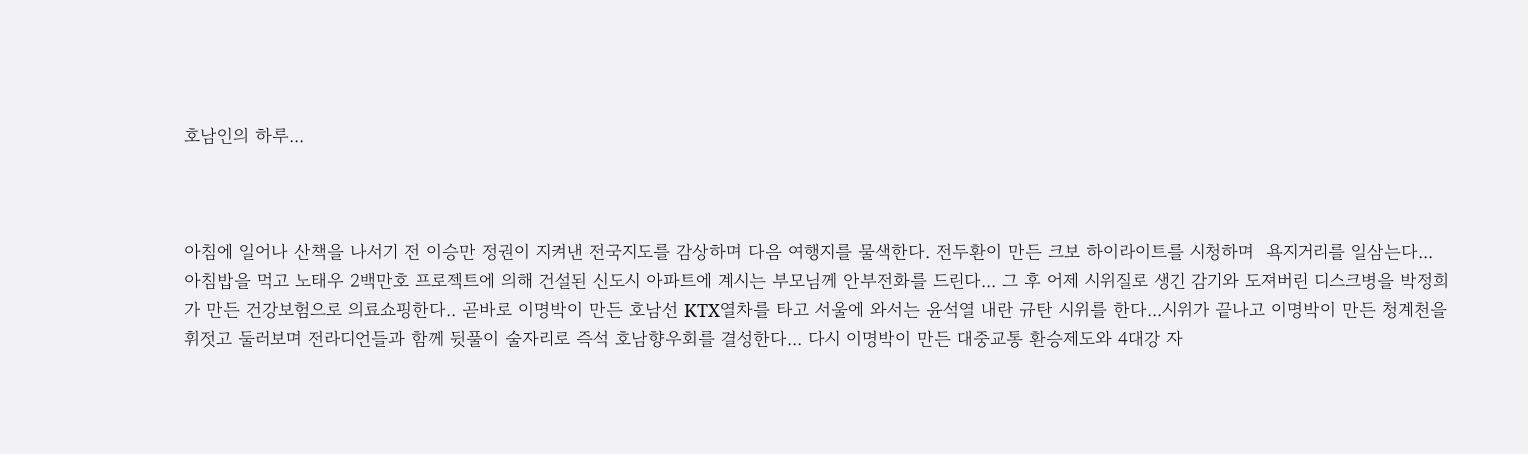호남인의 하루...



아침에 일어나 산책을 나서기 전 이승만 정권이 지켜낸 전국지도를 감상하며 다음 여행지를 물색한다. 전두환이 만든 크보 하이라이트를 시청하며  욕지거리를 일삼는다... 아침밥을 먹고 노태우 2백만호 프로젝트에 의해 건설된 신도시 아파트에 계시는 부모님께 안부전화를 드린다... 그 후 어제 시위질로 생긴 감기와 도져버린 디스크병을 박정희가 만든 건강보험으로 의료쇼핑한다.. 곧바로 이명박이 만든 호남선 KTX열차를 타고 서울에 와서는 윤석열 내란 규탄 시위를 한다...시위가 끝나고 이명박이 만든 청계천을 휘젓고 둘러보며 전라디언들과 함께 뒷풀이 술자리로 즉석 호남향우회를 결성한다... 다시 이명박이 만든 대중교통 환승제도와 4대강 자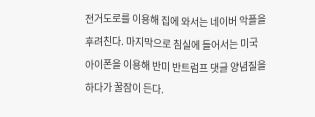전거도로를 이용해 집에 와서는 네이버 악플을 후려친다. 마지막으로 침실에 들어서는 미국 아이폰을 이용해 반미 반트럼프 댓글 양념질을  하다가 꿀잠이 든다.